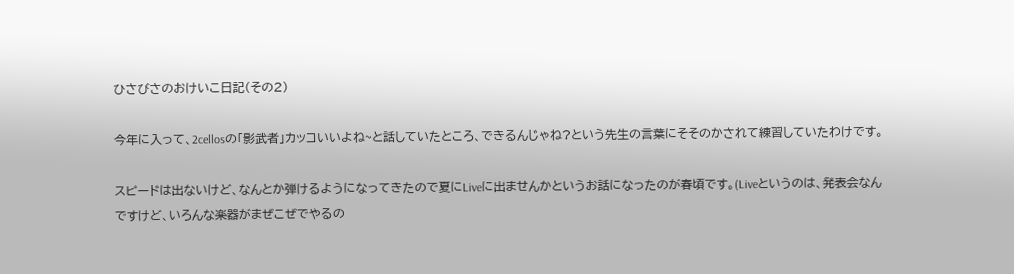ひさびさのおけいこ日記(その2)

今年に入って、2cellosの「影武者」カッコいいよね~と話していたところ、できるんじゃね?という先生の言葉にそそのかされて練習していたわけです。

スピードは出ないけど、なんとか弾けるようになってきたので夏にLiveに出ませんかというお話になったのが春頃です。(Liveというのは、発表会なんですけど、いろんな楽器がまぜこぜでやるの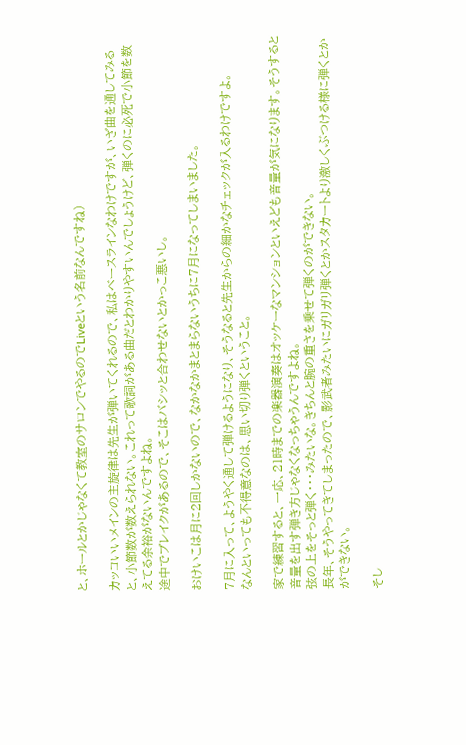と、ホールとかじゃなくて教室のサロンでやるのでLiveという名前なんですね)

カッコいいメインの主旋律は先生が弾いてくれるので、私はベースラインなわけですが、いざ曲を通してみると、小節数が数えられない。これって歌詞がある曲だとわかりやすいんでしょうけど、弾くのに必死で小節を数えてる余裕がないんですよね。
途中でブレイクがあるので、そこはバシッと合わせないとかっこ悪いし。

おけいこは月に2回しかないので、なかなかまとまらないうちに7月になってしまいました。

7月に入って、ようやく通して弾けるようになり、そうなると先生からの細かなチェックが入るわけですよ。
なんといっても不得意なのは、思い切り弾くということ。

家で練習すると、一応、21時までの楽器演奏はオッケーなマンションといえども音量が気になります。そうすると音量を出す弾き方じゃなくなっちゃうんですよね。
弦の上をそっと弾く・・・みたいな。きちんと腕の重さを乗せて弾くのができない。
長年、そうやってきてしまったので、影武者みたいにガリガリ弾くとかスタカートより激しくぶつける様に弾くとかができない。

そし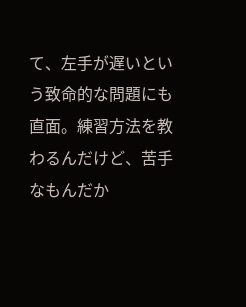て、左手が遅いという致命的な問題にも直面。練習方法を教わるんだけど、苦手なもんだか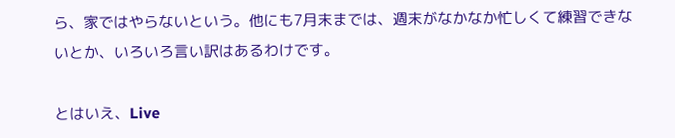ら、家ではやらないという。他にも7月末までは、週末がなかなか忙しくて練習できないとか、いろいろ言い訳はあるわけです。

とはいえ、Live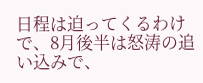日程は迫ってくるわけで、8月後半は怒涛の追い込みで、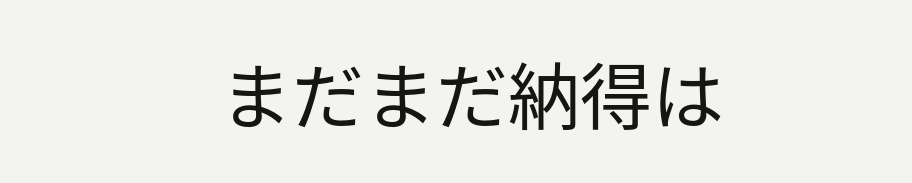まだまだ納得は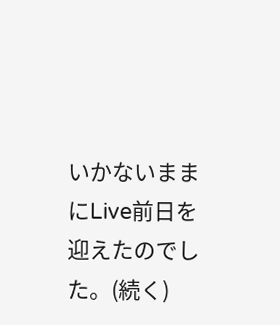いかないままにLive前日を迎えたのでした。(続く)